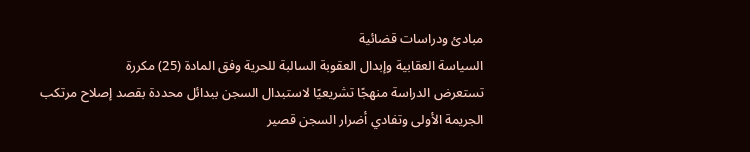مبادئ ودراسات قضائية
السياسة العقابية وإبدال العقوبة السالبة للحرية وفق المادة (25) مكررة
تستعرض الدراسة منهجًا تشريعيًا لاستبدال السجن ببدائل محددة بقصد إصلاح مرتكب الجريمة الأولى وتفادي أضرار السجن قصير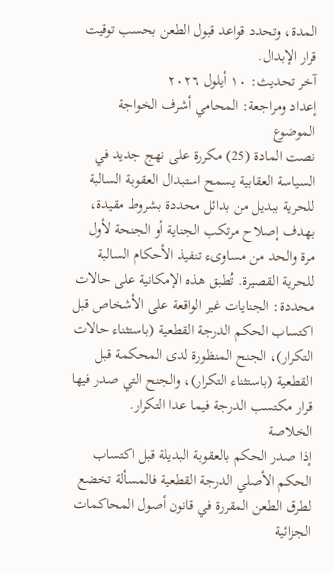المدة، وتحدد قواعد قبول الطعن بحسب توقيت قرار الإبدال.
آخر تحديث: ١٠ أيلول ٢٠٢٦
إعداد ومراجعة: المحامي أشرف الخواجة
الموضوع
نصت المادة (25) مكررة على نهج جديد في السياسة العقابية يسمح استبدال العقوبة السالبة للحرية ببديل من بدائل محددة بشروط مقيدة، بهدف إصلاح مرتكب الجناية أو الجنحة لأول مرة والحد من مساوىء تنفيذ الأحكام السالبة للحرية القصيرة. تُطبق هذه الإمكانية على حالات محددة: الجنايات غير الواقعة على الأشخاص قبل اكتساب الحكم الدرجة القطعية (باستثناء حالات التكرار)، الجنح المنظورة لدى المحكمة قبل القطعية (باستثناء التكرار)، والجنح التي صدر فيها قرار مكتسب الدرجة فيما عدا التكرار.
الخلاصة
إذا صدر الحكم بالعقوبة البديلة قبل اكتساب الحكم الأصلي الدرجة القطعية فالمسألة تخضع لطرق الطعن المقررة في قانون أصول المحاكمات الجزائية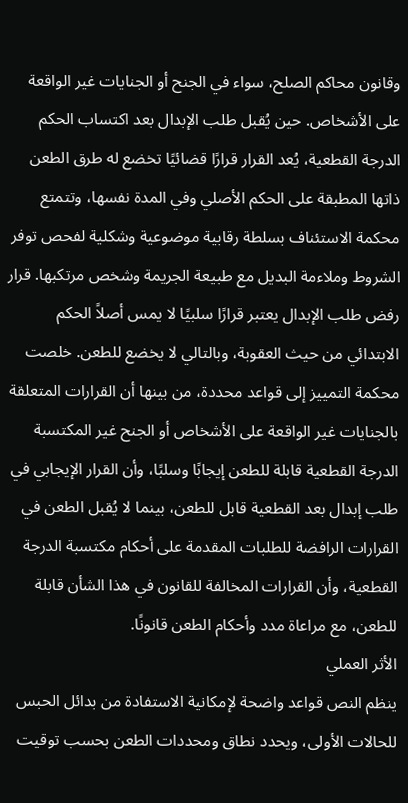وقانون محاكم الصلح، سواء في الجنح أو الجنايات غير الواقعة على الأشخاص. حين يُقبل طلب الإبدال بعد اكتساب الحكم الدرجة القطعية، يُعد القرار قرارًا قضائيًا تخضع له طرق الطعن ذاتها المطبقة على الحكم الأصلي وفي المدة نفسها، وتتمتع محكمة الاستئناف بسلطة رقابية موضوعية وشكلية لفحص توفر الشروط وملاءمة البديل مع طبيعة الجريمة وشخص مرتكبها. قرار رفض طلب الإبدال يعتبر قرارًا سلبيًا لا يمس أصلاً الحكم الابتدائي من حيث العقوبة، وبالتالي لا يخضع للطعن. خلصت محكمة التمييز إلى قواعد محددة، من بينها أن القرارات المتعلقة بالجنايات غير الواقعة على الأشخاص أو الجنح غير المكتسبة الدرجة القطعية قابلة للطعن إيجابًا وسلبًا، وأن القرار الإيجابي في طلب إبدال بعد القطعية قابل للطعن، بينما لا يُقبل الطعن في القرارات الرافضة للطلبات المقدمة على أحكام مكتسبة الدرجة القطعية، وأن القرارات المخالفة للقانون في هذا الشأن قابلة للطعن، مع مراعاة مدد وأحكام الطعن قانونًا.
الأثر العملي
ينظم النص قواعد واضحة لإمكانية الاستفادة من بدائل الحبس للحالات الأولى، ويحدد نطاق ومحددات الطعن بحسب توقيت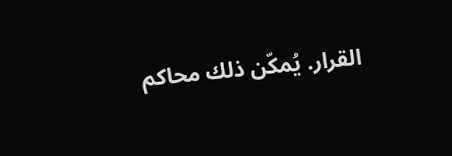القرار. يُمكّن ذلك محاكم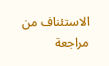الاستئناف من مراجعة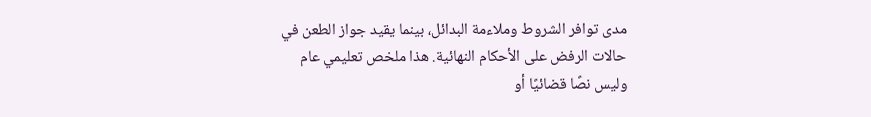مدى توافر الشروط وملاءمة البدائل، بينما يقيد جواز الطعن في حالات الرفض على الأحكام النهائية. هذا ملخص تعليمي عام وليس نصًا قضائيًا أو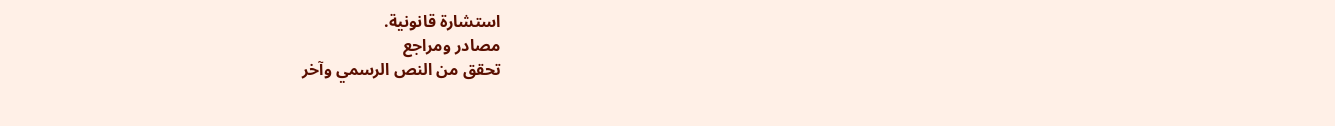استشارة قانونية.
مصادر ومراجع
تحقق من النص الرسمي وآخر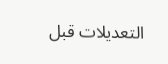التعديلات قبل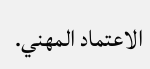الاعتماد المهني.